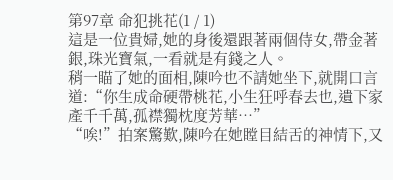第97章 命犯挑花(1 / 1)
這是一位貴婦,她的身後還跟著兩個侍女,帶金著銀,珠光寶氣,一看就是有錢之人。
稍一瞄了她的面相,陳吟也不請她坐下,就開口言道:“你生成命硬帶桃花,小生狂呼春去也,遺下家產千千萬,孤襟獨枕度芳華…”
“唉!”拍案驚歎,陳吟在她瞠目結舌的神情下,又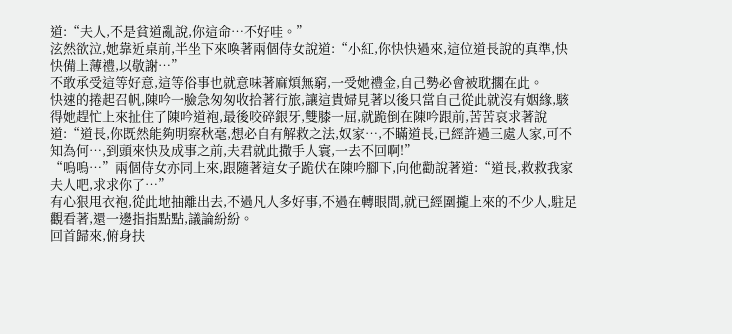道:“夫人,不是貧道亂說,你這命…不好哇。”
泫然欲泣,她靠近桌前,半坐下來喚著兩個侍女說道:“小紅,你快快過來,這位道長說的真準,快快備上薄禮,以敬謝…”
不敢承受這等好意,這等俗事也就意味著麻煩無窮,一受她禮金,自己勢必會被耽擱在此。
快速的捲起召帆,陳吟一臉急匆匆收拾著行旅,讓這貴婦見著以後只當自己從此就沒有姻緣,駭得她趕忙上來扯住了陳吟道袍,最後咬碎銀牙,雙膝一屈,就跪倒在陳吟跟前,苦苦哀求著說道:“道長,你既然能夠明察秋毫,想必自有解救之法,奴家…,不瞞道長,已經許過三處人家,可不知為何…,到頭來快及成事之前,夫君就此撒手人寰,一去不回啊!”
“嗚嗚…”兩個侍女亦同上來,跟隨著這女子跪伏在陳吟腳下,向他勸說著道:“道長,救救我家夫人吧,求求你了…”
有心狠甩衣袍,從此地抽離出去,不過凡人多好事,不過在轉眼間,就已經圍攏上來的不少人,駐足觀看著,還一邊指指點點,議論紛紛。
回首歸來,俯身扶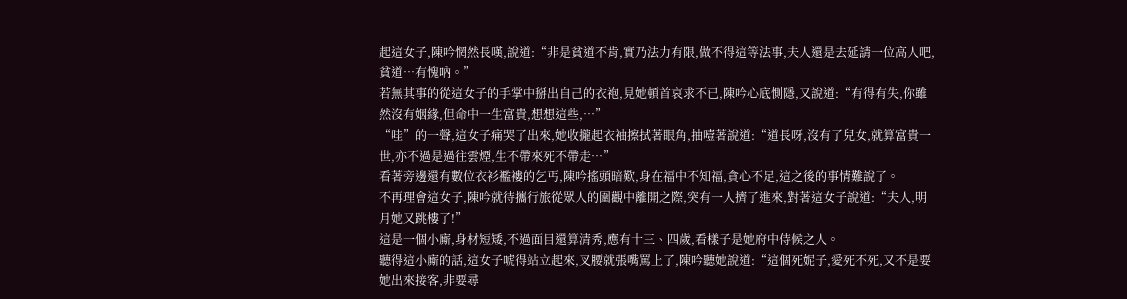起這女子,陳吟惘然長嘆,說道:“非是貧道不肯,實乃法力有限,做不得這等法事,夫人還是去延請一位高人吧,貧道…有愧吶。”
若無其事的從這女子的手掌中掰出自己的衣袍,見她頓首哀求不已,陳吟心底惻隱,又說道:“有得有失,你雖然沒有姻緣,但命中一生富貴,想想這些,…”
“哇”的一聲,這女子痛哭了出來,她收攏起衣袖擦拭著眼角,抽噎著說道:“道長呀,沒有了兒女,就算富貴一世,亦不過是過往雲煙,生不帶來死不帶走…”
看著旁邊還有數位衣衫襤褸的乞丐,陳吟搖頭暗歎,身在福中不知福,貪心不足,這之後的事情難說了。
不再理會這女子,陳吟就待攜行旅從眾人的圍觀中離開之際,突有一人擠了進來,對著這女子說道:“夫人,明月她又跳樓了!”
這是一個小廝,身材短矮,不過面目還算清秀,應有十三、四歲,看樣子是她府中侍候之人。
聽得這小廝的話,這女子唬得站立起來,叉腰就張嘴罵上了,陳吟聽她說道:“這個死妮子,愛死不死,又不是要她出來接客,非要尋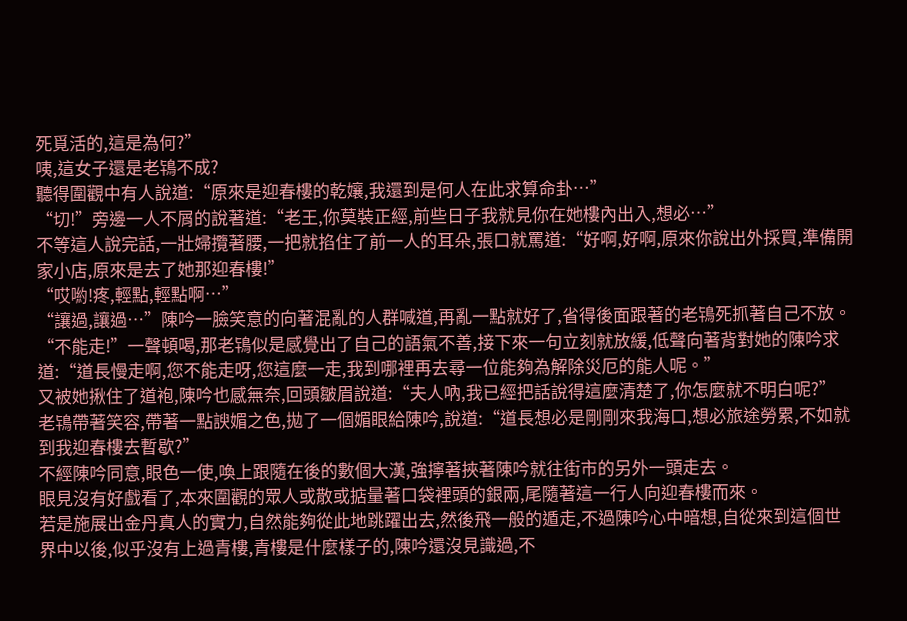死覓活的,這是為何?”
咦,這女子還是老鴇不成?
聽得圍觀中有人說道:“原來是迎春樓的乾孃,我還到是何人在此求算命卦…”
“切!”旁邊一人不屑的說著道:“老王,你莫裝正經,前些日子我就見你在她樓內出入,想必…”
不等這人說完話,一壯婦攬著腰,一把就掐住了前一人的耳朵,張口就罵道:“好啊,好啊,原來你說出外採買,準備開家小店,原來是去了她那迎春樓!”
“哎喲!疼,輕點,輕點啊…”
“讓過,讓過…”陳吟一臉笑意的向著混亂的人群喊道,再亂一點就好了,省得後面跟著的老鴇死抓著自己不放。
“不能走!”一聲頓喝,那老鴇似是感覺出了自己的語氣不善,接下來一句立刻就放緩,低聲向著背對她的陳吟求道:“道長慢走啊,您不能走呀,您這麼一走,我到哪裡再去尋一位能夠為解除災厄的能人呢。”
又被她揪住了道袍,陳吟也感無奈,回頭皺眉說道:“夫人吶,我已經把話說得這麼清楚了,你怎麼就不明白呢?”
老鴇帶著笑容,帶著一點諛媚之色,拋了一個媚眼給陳吟,說道:“道長想必是剛剛來我海口,想必旅途勞累,不如就到我迎春樓去暫歇?”
不經陳吟同意,眼色一使,喚上跟隨在後的數個大漢,強擰著挾著陳吟就往街市的另外一頭走去。
眼見沒有好戲看了,本來圍觀的眾人或散或掂量著口袋裡頭的銀兩,尾隨著這一行人向迎春樓而來。
若是施展出金丹真人的實力,自然能夠從此地跳躍出去,然後飛一般的遁走,不過陳吟心中暗想,自從來到這個世界中以後,似乎沒有上過青樓,青樓是什麼樣子的,陳吟還沒見識過,不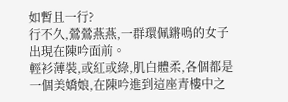如暫且一行?
行不久,鶯鶯燕燕,一群環佩鏘鳴的女子出現在陳吟面前。
輕衫薄裝,或紅或綠,肌白體柔,各個都是一個美嬌娘,在陳吟進到這座青樓中之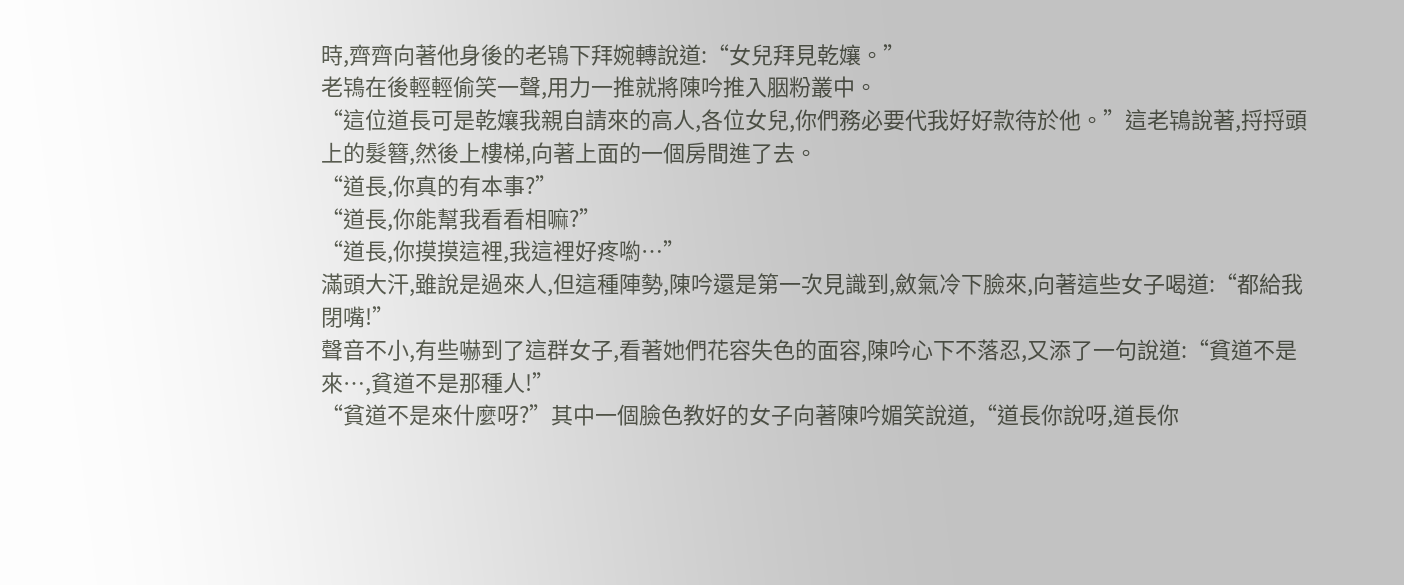時,齊齊向著他身後的老鴇下拜婉轉說道:“女兒拜見乾孃。”
老鴇在後輕輕偷笑一聲,用力一推就將陳吟推入胭粉叢中。
“這位道長可是乾孃我親自請來的高人,各位女兒,你們務必要代我好好款待於他。”這老鴇說著,捋捋頭上的髮簪,然後上樓梯,向著上面的一個房間進了去。
“道長,你真的有本事?”
“道長,你能幫我看看相嘛?”
“道長,你摸摸這裡,我這裡好疼喲…”
滿頭大汗,雖說是過來人,但這種陣勢,陳吟還是第一次見識到,斂氣冷下臉來,向著這些女子喝道:“都給我閉嘴!”
聲音不小,有些嚇到了這群女子,看著她們花容失色的面容,陳吟心下不落忍,又添了一句說道:“貧道不是來…,貧道不是那種人!”
“貧道不是來什麼呀?”其中一個臉色教好的女子向著陳吟媚笑說道,“道長你說呀,道長你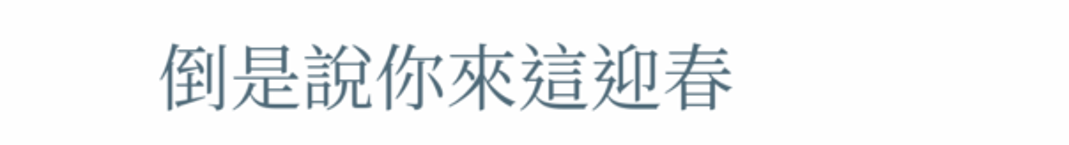倒是說你來這迎春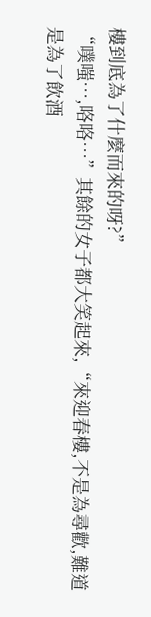樓到底為了什麼而來的呀?”
“噗嗤…,咯咯…”其餘的女子都大笑起來,“來迎春樓,不是為尋歡,難道是為了飲酒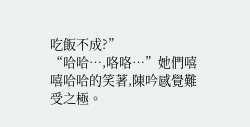吃飯不成?”
“哈哈…,咯咯…”她們嘻嘻哈哈的笑著,陳吟感覺難受之極。